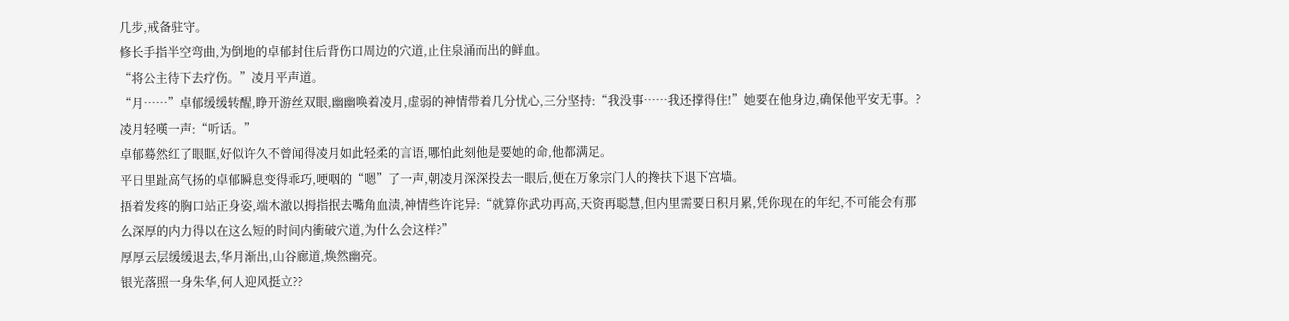几步,戒备驻守。
修长手指半空弯曲,为倒地的卓郁封住后背伤口周边的穴道,止住泉涌而出的鲜血。
“将公主待下去疗伤。”凌月平声道。
“月……”卓郁缓缓转醒,睁开游丝双眼,幽幽唤着凌月,虚弱的神情带着几分忧心,三分坚持:“我没事……我还撑得住!”她要在他身边,确保他平安无事。?
凌月轻嘆一声:“听话。”
卓郁蓦然红了眼眶,好似许久不曾闻得凌月如此轻柔的言语,哪怕此刻他是要她的命,他都满足。
平日里趾高气扬的卓郁瞬息变得乖巧,哽咽的“嗯”了一声,朝凌月深深投去一眼后,便在万象宗门人的搀扶下退下宫墙。
捂着发疼的胸口站正身姿,端木澈以拇指抿去嘴角血渍,神情些许诧异:“就算你武功再高,天资再聪慧,但内里需要日积月累,凭你现在的年纪,不可能会有那么深厚的内力得以在这么短的时间内衝破穴道,为什么会这样?”
厚厚云层缓缓退去,华月渐出,山谷廊道,焕然幽亮。
银光落照一身朱华,何人迎风挺立??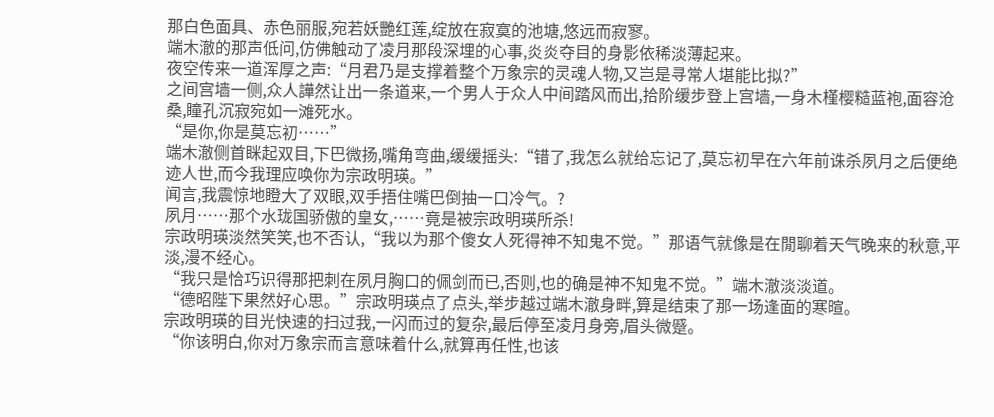那白色面具、赤色丽服,宛若妖艷红莲,绽放在寂寞的池塘,悠远而寂寥。
端木澈的那声低问,仿佛触动了凌月那段深埋的心事,炎炎夺目的身影依稀淡薄起来。
夜空传来一道浑厚之声:“月君乃是支撑着整个万象宗的灵魂人物,又岂是寻常人堪能比拟?”
之间宫墙一侧,众人譁然让出一条道来,一个男人于众人中间踏风而出,拾阶缓步登上宫墙,一身木槿樱糙蓝袍,面容沧桑,瞳孔沉寂宛如一滩死水。
“是你,你是莫忘初……”
端木澈侧首眯起双目,下巴微扬,嘴角弯曲,缓缓摇头:“错了,我怎么就给忘记了,莫忘初早在六年前诛杀夙月之后便绝迹人世,而今我理应唤你为宗政明瑛。”
闻言,我震惊地瞪大了双眼,双手捂住嘴巴倒抽一口冷气。?
夙月……那个水珑国骄傲的皇女,……竟是被宗政明瑛所杀!
宗政明瑛淡然笑笑,也不否认,“我以为那个傻女人死得神不知鬼不觉。”那语气就像是在閒聊着天气晚来的秋意,平淡,漫不经心。
“我只是恰巧识得那把刺在夙月胸口的佩剑而已,否则,也的确是神不知鬼不觉。”端木澈淡淡道。
“德昭陛下果然好心思。”宗政明瑛点了点头,举步越过端木澈身畔,算是结束了那一场逢面的寒暄。
宗政明瑛的目光快速的扫过我,一闪而过的复杂,最后停至凌月身旁,眉头微蹙。
“你该明白,你对万象宗而言意味着什么,就算再任性,也该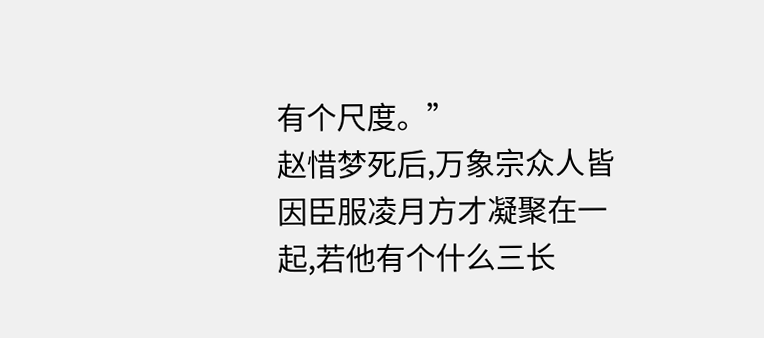有个尺度。”
赵惜梦死后,万象宗众人皆因臣服凌月方才凝聚在一起,若他有个什么三长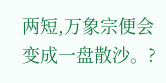两短,万象宗便会变成一盘散沙。?